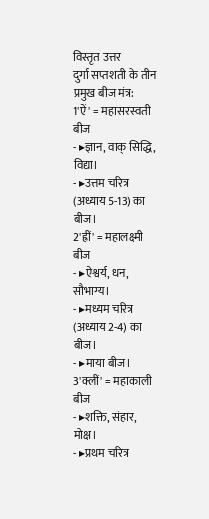विस्तृत उत्तर
दुर्गा सप्तशती के तीन प्रमुख बीज मंत्र:
1'ऐं' = महासरस्वती बीज
- ▸ज्ञान, वाक् सिद्धि, विद्या।
- ▸उत्तम चरित्र (अध्याय 5-13) का बीज।
2'ह्रीं' = महालक्ष्मी बीज
- ▸ऐश्वर्य, धन, सौभाग्य।
- ▸मध्यम चरित्र (अध्याय 2-4) का बीज।
- ▸माया बीज।
3'क्लीं' = महाकाली बीज
- ▸शक्ति, संहार, मोक्ष।
- ▸प्रथम चरित्र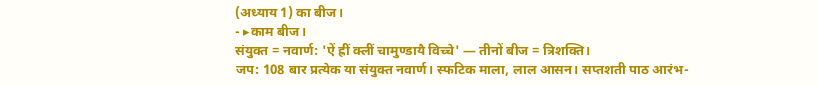(अध्याय 1) का बीज।
- ▸काम बीज।
संयुक्त = नवार्ण: 'ऐं ह्रीं क्लीं चामुण्डायै विच्चे' — तीनों बीज = त्रिशक्ति।
जप: 108 बार प्रत्येक या संयुक्त नवार्ण। स्फटिक माला, लाल आसन। सप्तशती पाठ आरंभ-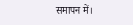समापन में।